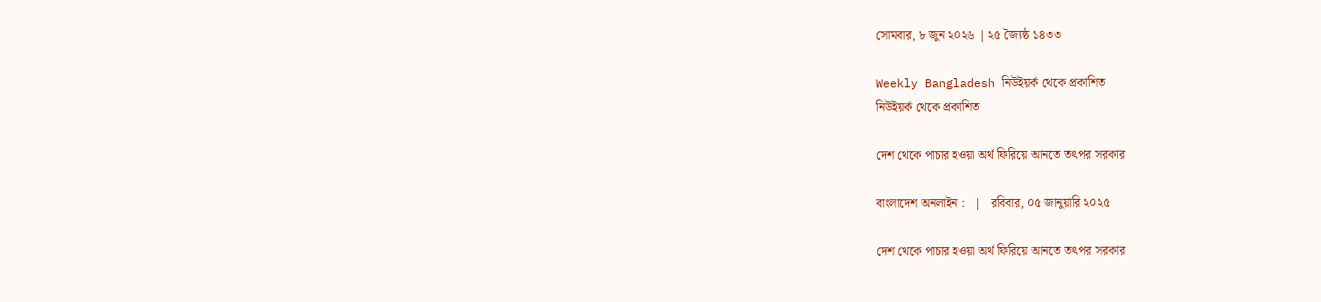সোমবার, ৮ জুন ২০২৬ | ২৫ জ্যৈষ্ঠ ১৪৩৩

Weekly Bangladesh নিউইয়র্ক থেকে প্রকাশিত
নিউইয়র্ক থেকে প্রকাশিত

দেশ থেকে পাচার হওয়া অর্থ ফিরিয়ে আনতে তৎপর সরকার

বাংলাদেশ অনলাইন :   |   রবিবার, ০৫ জানুয়ারি ২০২৫

দেশ থেকে পাচার হওয়া অর্থ ফিরিয়ে আনতে তৎপর সরকার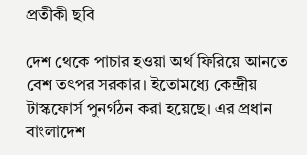প্রতীকী ছবি

দেশ থেকে পাচার হওয়া অর্থ ফিরিয়ে আনতে বেশ তৎপর সরকার। ইতোমধ্যে কেন্দ্রীয় টাস্কফোর্স পুনর্গঠন করা হয়েছে। এর প্রধান বাংলাদেশ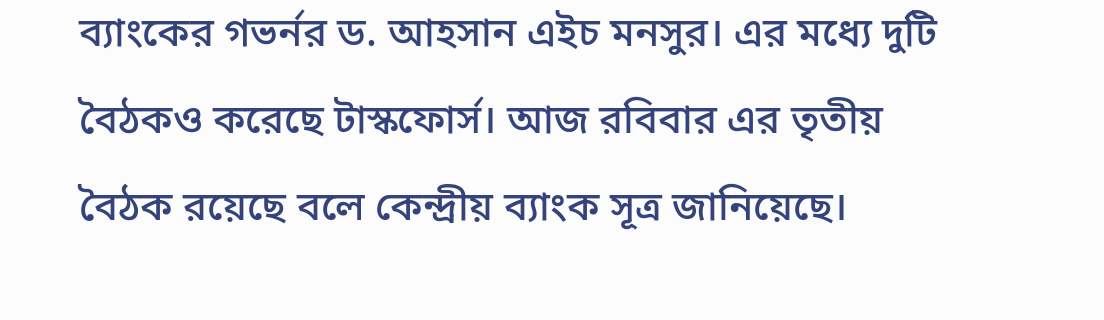ব্যাংকের গভর্নর ড. আহসান এইচ মনসুর। এর মধ্যে দুটি বৈঠকও করেছে টাস্কফোর্স। আজ রবিবার এর তৃতীয় বৈঠক রয়েছে বলে কেন্দ্রীয় ব্যাংক সূত্র জানিয়েছে।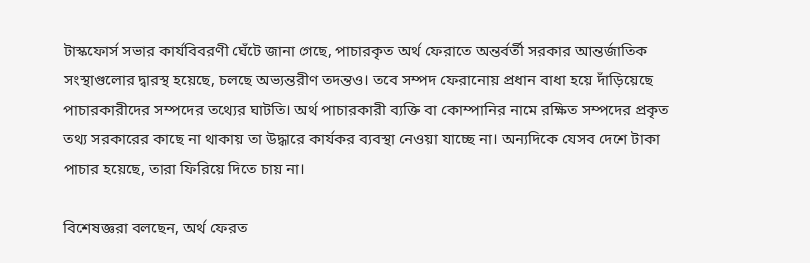টাস্কফোর্স সভার কার্যবিবরণী ঘেঁটে জানা গেছে, পাচারকৃত অর্থ ফেরাতে অন্তর্বর্তী সরকার আন্তর্জাতিক সংস্থাগুলোর দ্বারস্থ হয়েছে, চলছে অভ্যন্তরীণ তদন্তও। তবে সম্পদ ফেরানোয় প্রধান বাধা হয়ে দাঁড়িয়েছে পাচারকারীদের সম্পদের তথ্যের ঘাটতি। অর্থ পাচারকারী ব্যক্তি বা কোম্পানির নামে রক্ষিত সম্পদের প্রকৃত তথ্য সরকারের কাছে না থাকায় তা উদ্ধারে কার্যকর ব্যবস্থা নেওয়া যাচ্ছে না। অন্যদিকে যেসব দেশে টাকা পাচার হয়েছে, তারা ফিরিয়ে দিতে চায় না।

বিশেষজ্ঞরা বলছেন, অর্থ ফেরত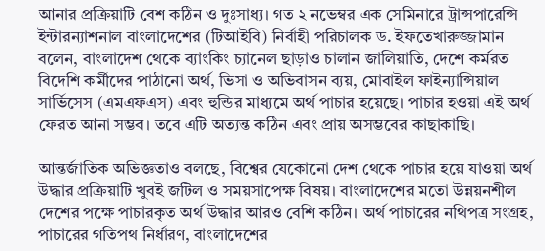আনার প্রক্রিয়াটি বেশ কঠিন ও দুঃসাধ্য। গত ২ নভেম্বর এক সেমিনারে ট্রান্সপারেন্সি ইন্টারন্যাশনাল বাংলাদেশের (টিআইবি) নির্বাহী পরিচালক ড. ইফতেখারুজ্জামান বলেন, বাংলাদেশ থেকে ব্যাংকিং চ্যানেল ছাড়াও চালান জালিয়াতি, দেশে কর্মরত বিদেশি কর্মীদের পাঠানো অর্থ, ভিসা ও অভিবাসন ব্যয়, মোবাইল ফাইন্যান্সিয়াল সার্ভিসেস (এমএফএস) এবং হুন্ডির মাধ্যমে অর্থ পাচার হয়েছে। পাচার হওয়া এই অর্থ ফেরত আনা সম্ভব। তবে এটি অত্যন্ত কঠিন এবং প্রায় অসম্ভবের কাছাকাছি।

আন্তর্জাতিক অভিজ্ঞতাও বলছে, বিশ্বের যেকোনো দেশ থেকে পাচার হয়ে যাওয়া অর্থ উদ্ধার প্রক্রিয়াটি খুবই জটিল ও সময়সাপেক্ষ বিষয়। বাংলাদেশের মতো উন্নয়নশীল দেশের পক্ষে পাচারকৃত অর্থ উদ্ধার আরও বেশি কঠিন। অর্থ পাচারের নথিপত্র সংগ্রহ, পাচারের গতিপথ নির্ধারণ, বাংলাদেশের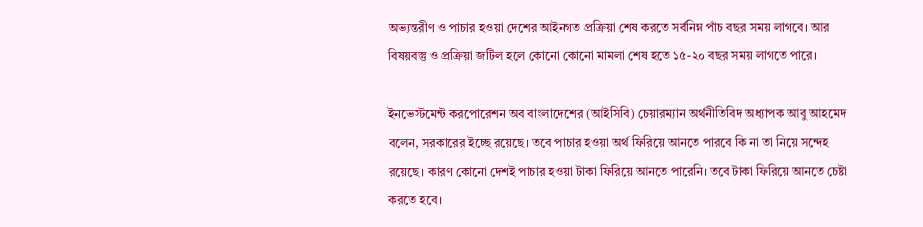অভ্যন্তরীণ ও পাচার হওয়া দেশের আইনগত প্রক্রিয়া শেষ করতে সর্বনিম্ন পাঁচ বছর সময় লাগবে। আর বিষয়বস্তু ও প্রক্রিয়া জটিল হলে কোনো কোনো মামলা শেষ হতে ১৫-২০ বছর সময় লাগতে পারে।

ইনভেস্টমেন্ট করপোরেশন অব বাংলাদেশের (আইসিবি) চেয়ারম্যান অর্থনীতিবিদ অধ্যাপক আবু আহমেদ বলেন, সরকারের ইচ্ছে রয়েছে। তবে পাচার হওয়া অর্থ ফিরিয়ে আনতে পারবে কি না তা নিয়ে সন্দেহ রয়েছে। কারণ কোনো দেশই পাচার হওয়া টাকা ফিরিয়ে আনতে পারেনি। তবে টাকা ফিরিয়ে আনতে চেষ্টা করতে হবে।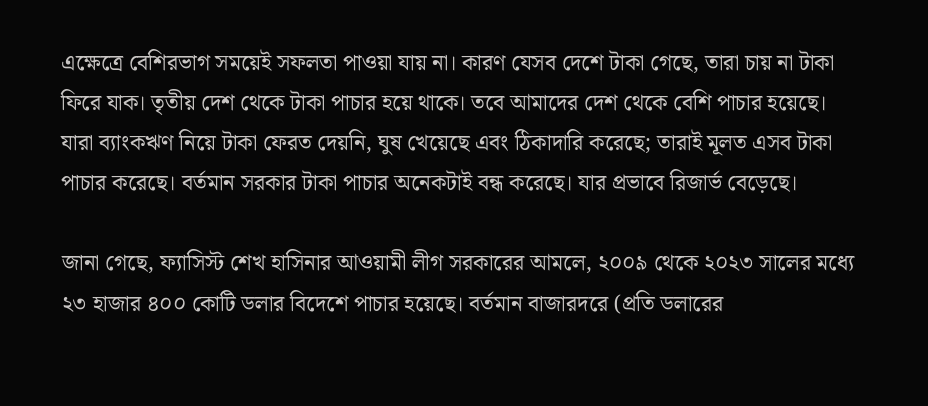এক্ষেত্রে বেশিরভাগ সময়েই সফলতা পাওয়া যায় না। কারণ যেসব দেশে টাকা গেছে, তারা চায় না টাকা ফিরে যাক। তৃতীয় দেশ থেকে টাকা পাচার হয়ে থাকে। তবে আমাদের দেশ থেকে বেশি পাচার হয়েছে। যারা ব্যাংকঋণ নিয়ে টাকা ফেরত দেয়নি, ঘুষ খেয়েছে এবং ঠিকাদারি করেছে; তারাই মূলত এসব টাকা পাচার করেছে। বর্তমান সরকার টাকা পাচার অনেকটাই বন্ধ করেছে। যার প্রভাবে রিজার্ভ বেড়েছে।

জানা গেছে, ফ্যাসিস্ট শেখ হাসিনার আওয়ামী লীগ সরকারের আমলে, ২০০৯ থেকে ২০২৩ সালের মধ্যে ২৩ হাজার ৪০০ কোটি ডলার বিদেশে পাচার হয়েছে। বর্তমান বাজারদরে (প্রতি ডলারের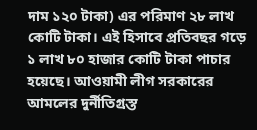দাম ১২০ টাকা) এর পরিমাণ ২৮ লাখ কোটি টাকা। এই হিসাবে প্রতিবছর গড়ে ১ লাখ ৮০ হাজার কোটি টাকা পাচার হয়েছে। আওয়ামী লীগ সরকারের আমলের দুর্নীতিগ্রস্ত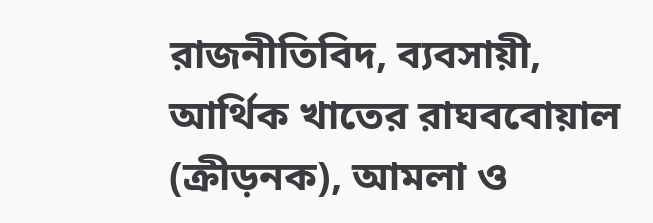রাজনীতিবিদ, ব্যবসায়ী, আর্থিক খাতের রাঘববোয়াল (ক্রীড়নক), আমলা ও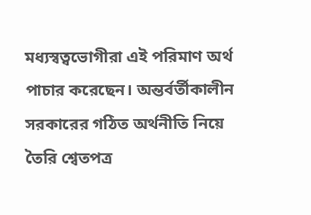মধ্যস্বত্বভোগীরা এই পরিমাণ অর্থ পাচার করেছেন। অন্তর্বর্তীকালীন সরকারের গঠিত অর্থনীতি নিয়ে তৈরি শ্বেতপত্র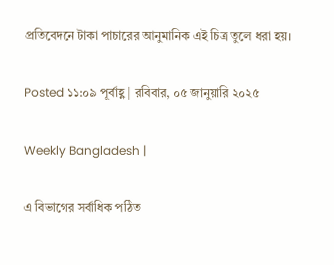প্রতিবেদনে টাকা পাচারের আনুমানিক এই চিত্র তুলে ধরা হয়।

Posted ১১:০৯ পূর্বাহ্ণ | রবিবার, ০৫ জানুয়ারি ২০২৫

Weekly Bangladesh |

এ বিভাগের সর্বাধিক পঠিত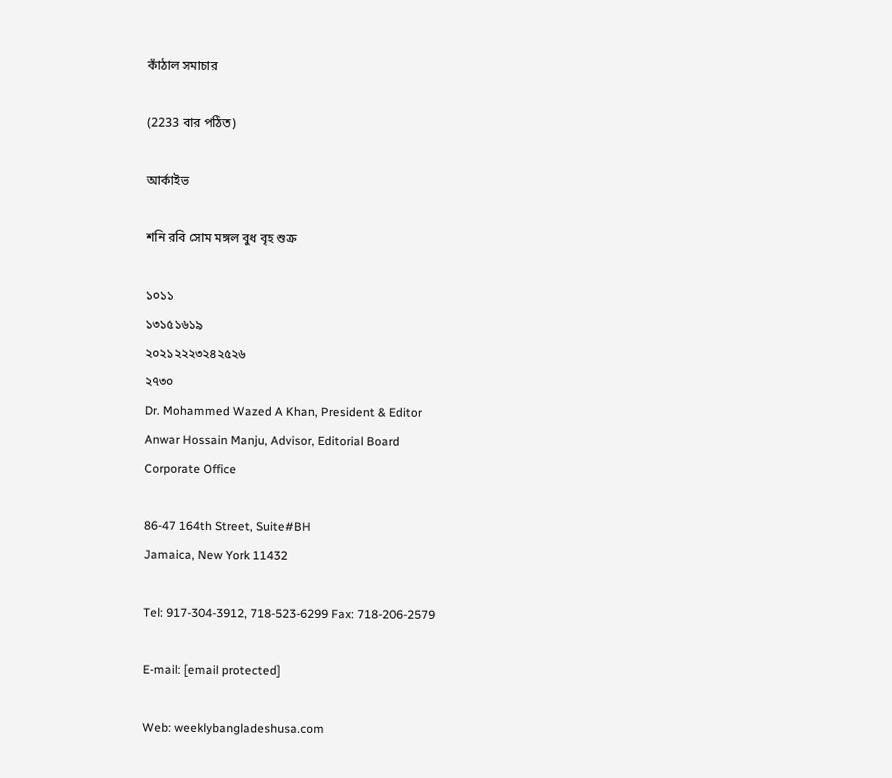কাঁঠাল সমাচার

(2233 বার পঠিত)

আর্কাইভ

শনি রবি সোম মঙ্গল বুধ বৃহ শুক্র

১০১১
১৩১৫১৬১৯
২০২১২২২৩২৪২৫২৬
২৭৩০
Dr. Mohammed Wazed A Khan, President & Editor
Anwar Hossain Manju, Advisor, Editorial Board
Corporate Office

86-47 164th Street, Suite#BH
Jamaica, New York 11432

Tel: 917-304-3912, 718-523-6299 Fax: 718-206-2579

E-mail: [email protected]

Web: weeklybangladeshusa.com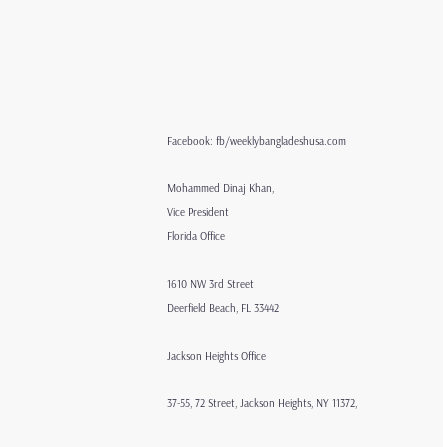Facebook: fb/weeklybangladeshusa.com

Mohammed Dinaj Khan,
Vice President
Florida Office

1610 NW 3rd Street
Deerfield Beach, FL 33442

Jackson Heights Office

37-55, 72 Street, Jackson Heights, NY 11372,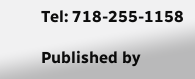Tel: 718-255-1158

Published by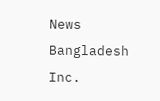News Bangladesh Inc.